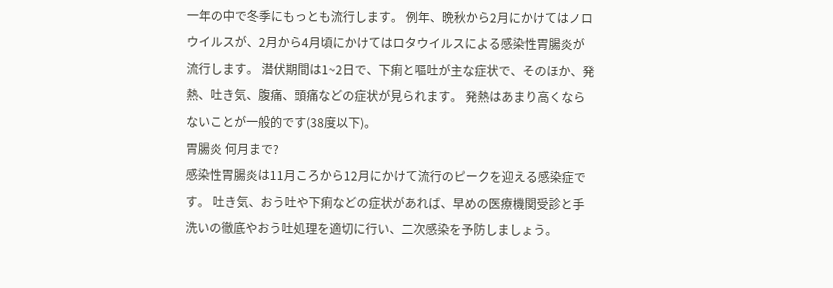一年の中で冬季にもっとも流行します。 例年、晩秋から2月にかけてはノロウイルスが、2月から4月頃にかけてはロタウイルスによる感染性胃腸炎が流行します。 潜伏期間は1~2日で、下痢と嘔吐が主な症状で、そのほか、発熱、吐き気、腹痛、頭痛などの症状が見られます。 発熱はあまり高くならないことが一般的です(38度以下)。
胃腸炎 何月まで?
感染性胃腸炎は11月ころから12月にかけて流行のピークを迎える感染症です。 吐き気、おう吐や下痢などの症状があれば、早めの医療機関受診と手洗いの徹底やおう吐処理を適切に行い、二次感染を予防しましょう。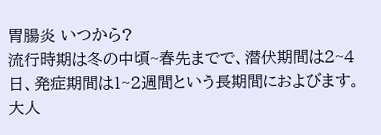胃腸炎 いつから?
流行時期は冬の中頃~春先までで、潜伏期間は2~4日、発症期間は1~2週間という長期間におよびます。 大人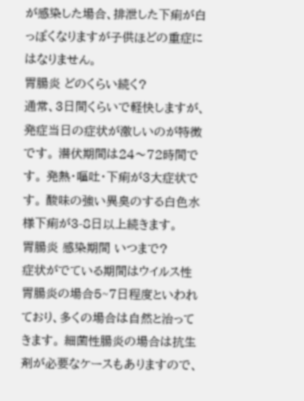が感染した場合、排泄した下痢が白っぽくなりますが子供ほどの重症にはなりません。
胃腸炎 どのくらい続く?
通常、3日間くらいで軽快しますが、発症当日の症状が激しいのが特徴です。 潜伏期間は24〜72時間です。 発熱・嘔吐・下痢が3大症状です。 酸味の強い異臭のする白色水様下痢が3-8日以上続きます。
胃腸炎 感染期間 いつまで?
症状がでている期間はウイルス性胃腸炎の場合5~7日程度といわれており、多くの場合は自然と治ってきます。 細菌性腸炎の場合は抗生剤が必要なケースもありますので、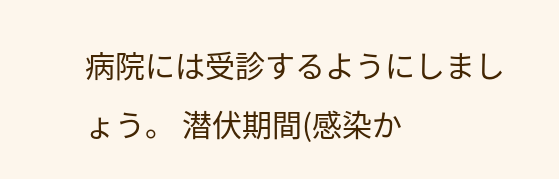病院には受診するようにしましょう。 潜伏期間(感染か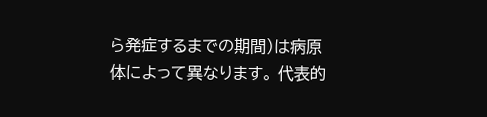ら発症するまでの期間)は病原体によって異なります。 代表的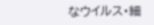なウイルス・細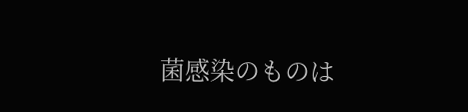菌感染のものは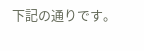下記の通りです。